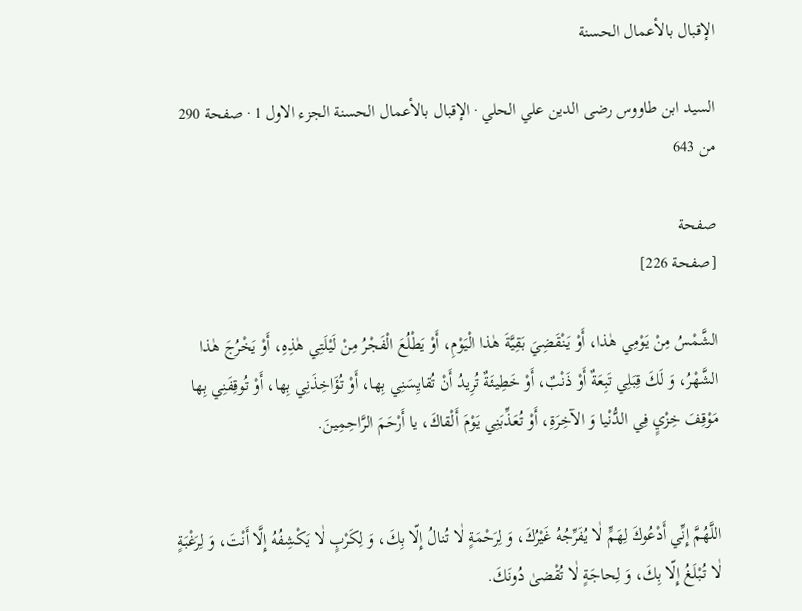الإقبال بالأعمال الحسنة

السيد ابن طاووس رضى الدين علي الحلي · الإقبال بالأعمال الحسنة الجزء الاول 1 · صفحة 290 من 643

صفحة
[صفحة 226]

الشَّمْسُ مِنْ يَوْمِي هٰذا، أَوْ يَنْقَضِيَ بَقِيَّةَ هٰذا الْيَوْمِ، أَوْ يَطْلُعَ الْفَجْرُ مِنْ لَيْلَتِي هٰذِهِ، أَوْ يَخْرُجَ هٰذا الشَّهْرُ، وَ لَكَ قِبَلِي تَبِعَةٌ أَوْ ذَنْبٌ، أَوْ خَطِيئَةٌ تُرِيدُ أَنْ تُقايِسَنِي بِها، أَوْ تُؤَاخِذَنِي بِها، أَوْ تُوقِفَنِي بِها مَوْقِفَ خِزْيٍ فِي الدُّنْيا وَ الآخِرَةِ، أَوْ تُعَذِّبَنِي يَوْمَ أَلْقاكَ، يا أَرْحَمَ الرَّاحِمِينَ.


اللَّهُمَّ إِنِّي أَدْعُوكَ لِهَمٍّ لٰا يُفَرِّجُهُ غَيْرُكَ، وَ لِرَحْمَةٍ لٰا تُنالُ إِلّا بِكَ، وَ لِكَرْبٍ لٰا يَكْشِفُهُ إِلَّا أَنْتَ، وَ لِرَغْبَةٍ لٰا تُبْلَغُ إِلّا بِكَ، وَ لِحاجَةٍ لٰا تُقْضىٰ دُونَكَ.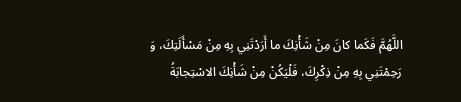اللَّهُمَّ فَكَما كانَ مِنْ شَأْنِكَ ما أَرَدْتَنِي بِهِ مِنْ مَسْأَلَتِكَ، وَ رَحِمْتَنِي بِهِ مِنْ ذِكْرِكَ، فَلْيَكُنْ مِنْ شَأْنِكَ الاسْتِجابَةُ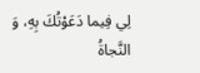لِي فِيما دَعَوْتُكَ بِهِ، وَ النَّجاةُ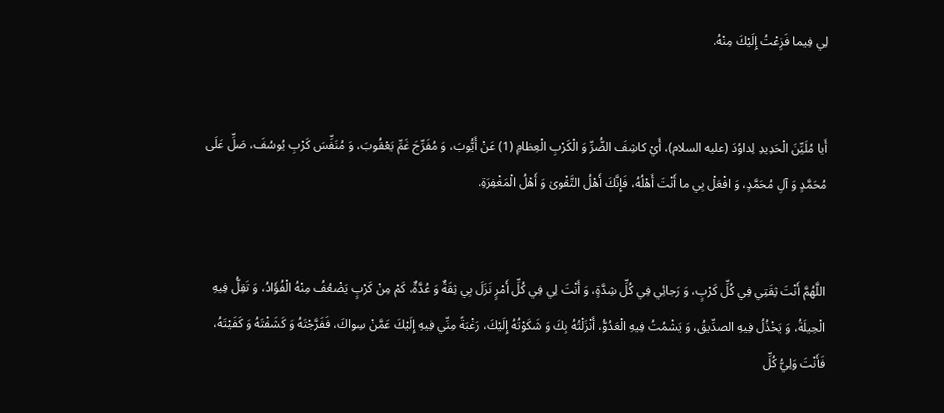لِي فِيما فَزِعْتُ إِلَيْكَ مِنْهُ.


أَيا مُلَيِّنَ الْحَدِيدِ لِداوُدَ (عليه السلام)، أَيْ كاشِفَ الضُّرِّ وَ الْكَرْبِ الْعِظامِ (1) عَنْ أَيُّوبَ، وَ مُفَرِّجَ غَمِّ يَعْقُوبَ، وَ مُنَفِّسَ كَرْبِ يُوسُفَ، صَلِّ عَلَى مُحَمَّدٍ وَ آلِ مُحَمَّدٍ، وَ افْعَلْ بِي ما أَنْتَ أَهْلُهُ، فَإِنَّكَ أَهْلُ التَّقْوىٰ وَ أَهْلُ الْمَغْفِرَةِ.


اللَّهُمَّ أَنْتَ ثِقَتِي فِي كُلِّ كَرْبٍ، وَ رَجائِي فِي كُلِّ شِدَّةٍ، وَ أَنْتَ لِي فِي كُلِّ أَمْرٍ نَزَلَ بِي ثِقَةٌ وَ عُدَّةٌ، كَمْ مِنْ كَرْبٍ يَضْعُفُ مِنْهُ الْفُؤَادُ، وَ تَقِلُّ فِيهِ الْحِيلَةُ، وَ يَخْذُلُ فِيهِ الصدِّيقُ، وَ يَشْمُتُ فِيهِ الْعَدُوُّ، أَنْزَلْتُهُ بِكَ وَ شَكَوْتُهُ إِلَيْكَ، رَغْبَةً مِنِّي فِيهِ إِلَيْكَ عَمَّنْ سِواكَ، فَفَرَّجْتَهُ وَ كَشَفْتَهُ وَ كَفَيْتَهُ، فَأَنْتَ وَلِيُّ كُلِّ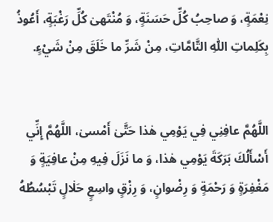نِعْمَةٍ، وَ صاحِبُ كُلِّ حَسَنَةٍ، وَ مُنْتَهىٰ كُلِّ رَغْبَةٍ، أَعُوذُ بِكَلِماتِ اللّٰهِ التَّامَّاتِ، مِنْ شَرِّ ما خَلَقَ مِنْ شَيْءٍ.


اللَّهُمَّ عافِنِي فِي يَوْمِي هٰذا حَتَّىٰ أَمْسىٰ، اللَّهُمَّ إِنِّي أَسْأَلُكَ بَرَكَةَ يَوْمِي هٰذا، وَ ما نَزَلَ فِيهِ مِنْ عافِيَةٍ وَ مَغْفِرَةٍ وَ رَحْمَةٍ وَ رِضْوانٍ، وَ رِزْقٍ واسِعٍ حَلٰالٍ تَبْسُطُهُ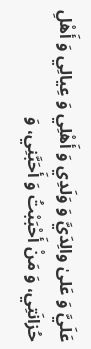عَلَيَّ وَ عَلىٰ والِدَيَّ وَ وَلَدِي وَ أَهْلِي وَ عِيالِي وَ أَهْلِ حُزانَتِي، وَ مَنْ أَحْبَبْتُ وَ أَحَبَّنِي، وَ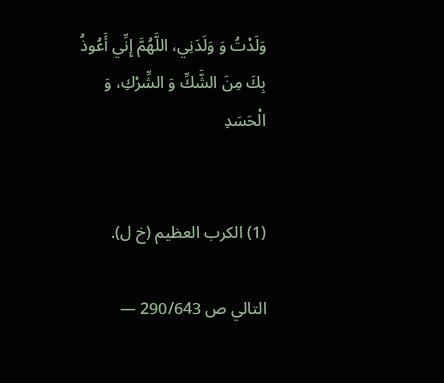وَلَدْتُ وَ وَلَدَنِي، اللَّهُمَّ إِنِّي أَعُوذُ بِكَ مِنَ الشَّكِّ وَ الشِّرْكِ، وَ الْحَسَدِ


(1) الكرب العظيم (خ ل).

التالي ص 290/643 —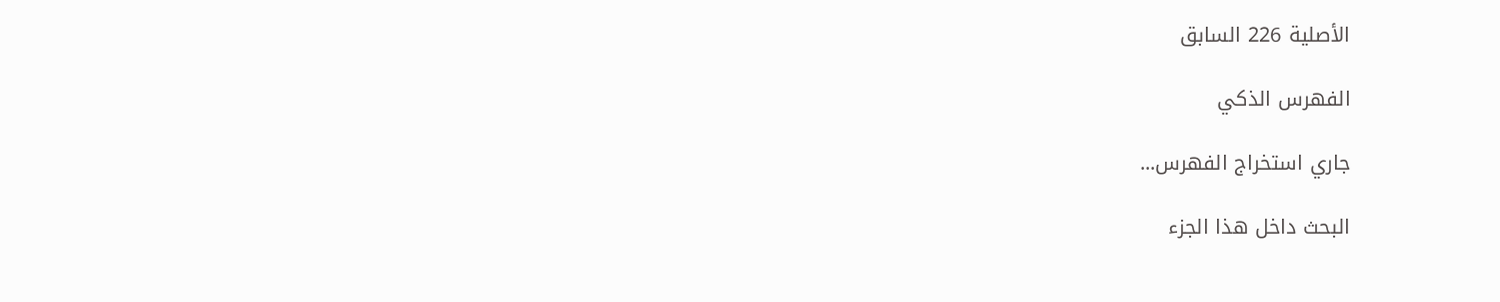الأصلية 226 السابق

الفهرس الذكي

جاري استخراج الفهرس...

البحث داخل هذا الجزء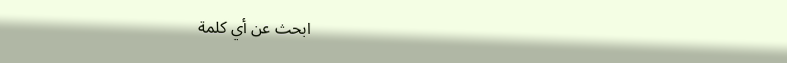ابحث عن أي كلمة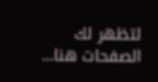لتظهر لك الصفحات هنا...